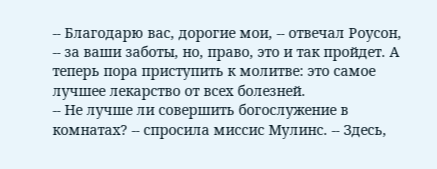-- Благодарю вас, дорогие мои, -- отвечал Роусон, -- за ваши заботы, но, право, это и так пройдет. А теперь пора приступить к молитве: это самое лучшее лекарство от всех болезней.
-- Не лучше ли совершить богослужение в комнатах? -- спросила миссис Мулинс. -- Здесь,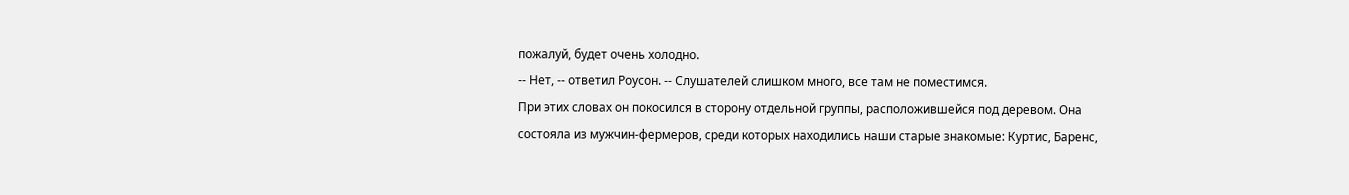пожалуй, будет очень холодно.
-- Нет, -- ответил Роусон. -- Слушателей слишком много, все там не поместимся.
При этих словах он покосился в сторону отдельной группы, расположившейся под деревом. Она состояла из мужчин-фермеров, среди которых находились наши старые знакомые: Куртис, Баренс,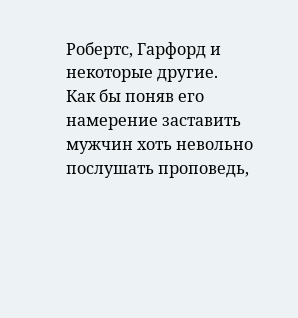Робертс, Гарфорд и некоторые другие.
Как бы поняв его намерение заставить мужчин хоть невольно послушать проповедь,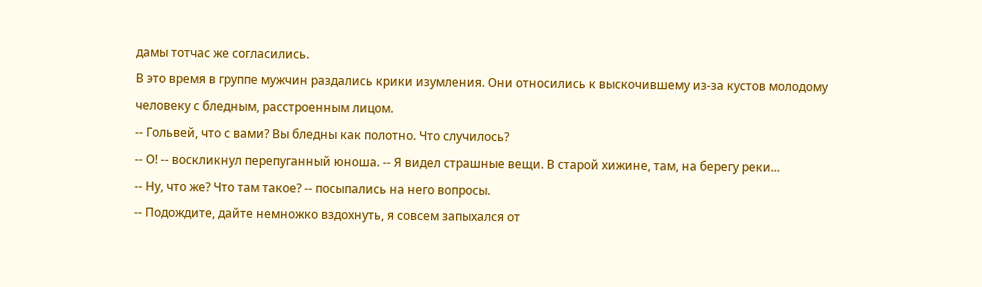дамы тотчас же согласились.
В это время в группе мужчин раздались крики изумления. Они относились к выскочившему из-за кустов молодому человеку с бледным, расстроенным лицом.
-- Гольвей, что с вами? Вы бледны как полотно. Что случилось?
-- О! -- воскликнул перепуганный юноша. -- Я видел страшные вещи. В старой хижине, там, на берегу реки...
-- Ну, что же? Что там такое? -- посыпались на него вопросы.
-- Подождите, дайте немножко вздохнуть, я совсем запыхался от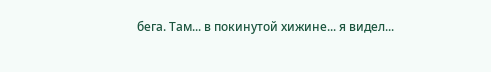бега. Там... в покинутой хижине... я видел...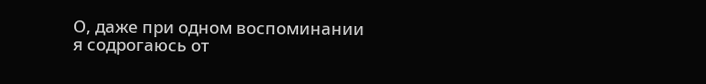О, даже при одном воспоминании я содрогаюсь от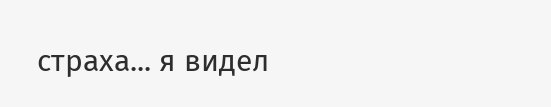страха... я видел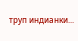труп индианки...